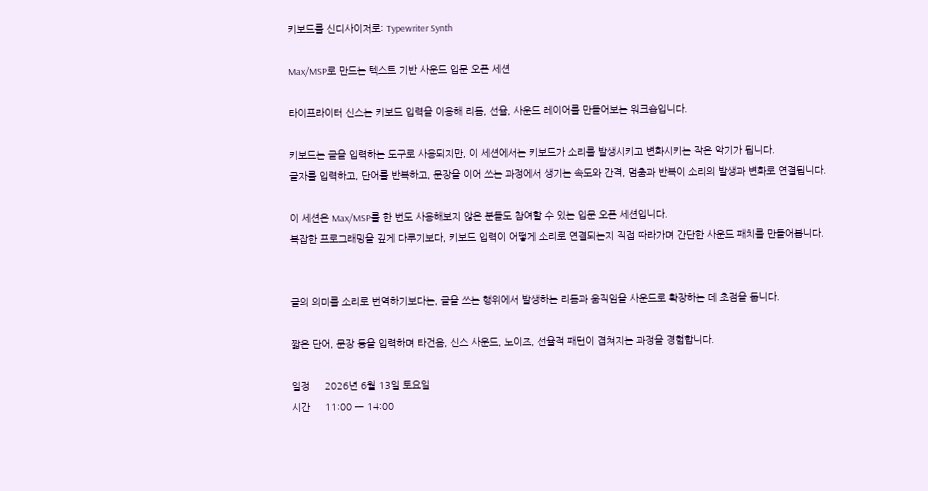키보드를 신디사이저로: Typewriter Synth

Max/MSP로 만드는 텍스트 기반 사운드 입문 오픈 세션

타이프라이터 신스는 키보드 입력을 이용해 리듬, 선율, 사운드 레이어를 만들어보는 워크숍입니다.

키보드는 글을 입력하는 도구로 사용되지만, 이 세션에서는 키보드가 소리를 발생시키고 변화시키는 작은 악기가 됩니다.
글자를 입력하고, 단어를 반복하고, 문장을 이어 쓰는 과정에서 생기는 속도와 간격, 멈춤과 반복이 소리의 발생과 변화로 연결됩니다.

이 세션은 Max/MSP를 한 번도 사용해보지 않은 분들도 참여할 수 있는 입문 오픈 세션입니다.
복잡한 프로그래밍을 깊게 다루기보다, 키보드 입력이 어떻게 소리로 연결되는지 직접 따라가며 간단한 사운드 패치를 만들어봅니다.


글의 의미를 소리로 번역하기보다는, 글을 쓰는 행위에서 발생하는 리듬과 움직임을 사운드로 확장하는 데 초점을 둡니다.

짧은 단어, 문장 등을 입력하며 타건음, 신스 사운드, 노이즈, 선율적 패턴이 겹쳐지는 과정을 경험합니다.

일정     2026년 6월 13일 토요일
시간     11:00 — 14:00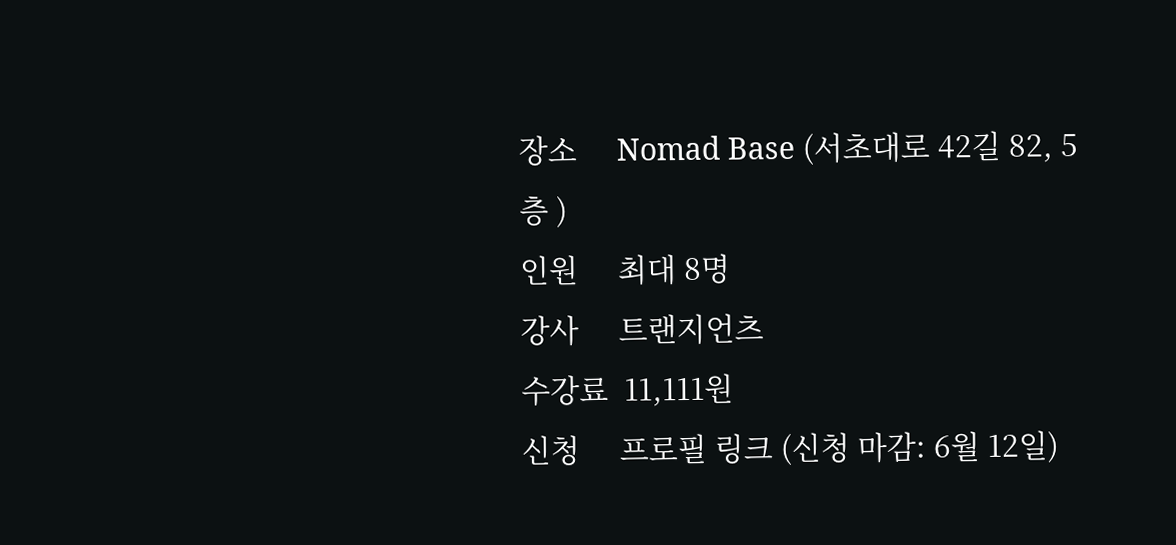장소     Nomad Base (서초대로 42길 82, 5층 )
인원     최대 8명
강사     트랜지언츠
수강료  11,111원
신청     프로필 링크 (신청 마감: 6월 12일)